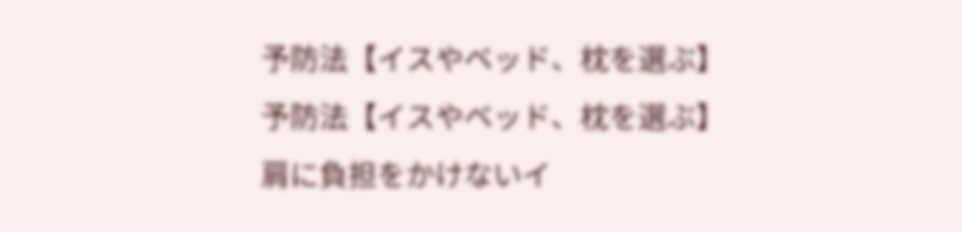予防法【イスやベッド、枕を選ぶ】
予防法【イスやベッド、枕を選ぶ】
肩に負担をかけないイ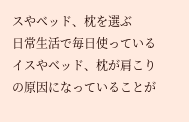スやベッド、枕を選ぶ
日常生活で毎日使っているイスやベッド、枕が肩こりの原因になっていることが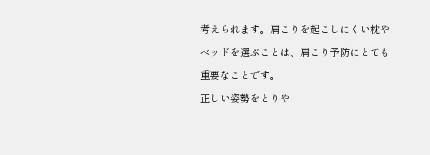考えられます。肩こりを起こしにくい枕やベッドを選ぶことは、肩こり予防にとても重要なことです。
正しい姿勢をとりや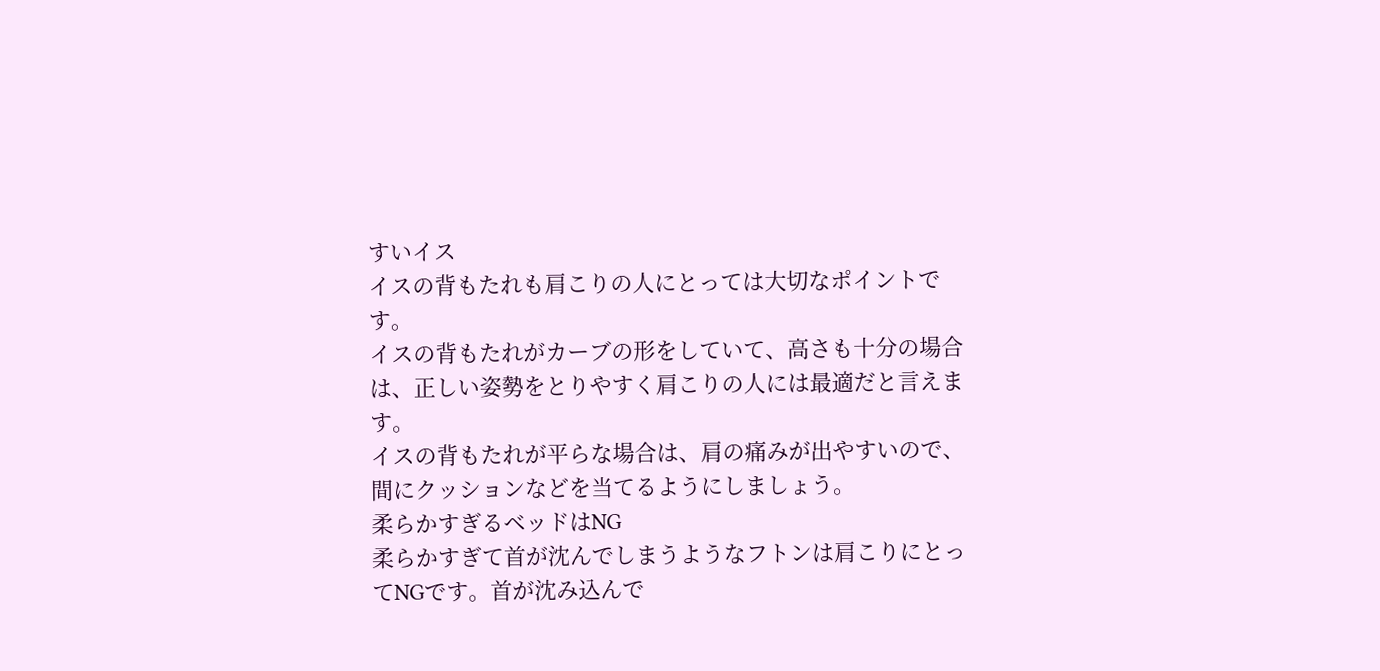すいイス
イスの背もたれも肩こりの人にとっては大切なポイントです。
イスの背もたれがカーブの形をしていて、高さも十分の場合は、正しい姿勢をとりやすく肩こりの人には最適だと言えます。
イスの背もたれが平らな場合は、肩の痛みが出やすいので、間にクッションなどを当てるようにしましょう。
柔らかすぎるベッドはNG
柔らかすぎて首が沈んでしまうようなフトンは肩こりにとってNGです。首が沈み込んで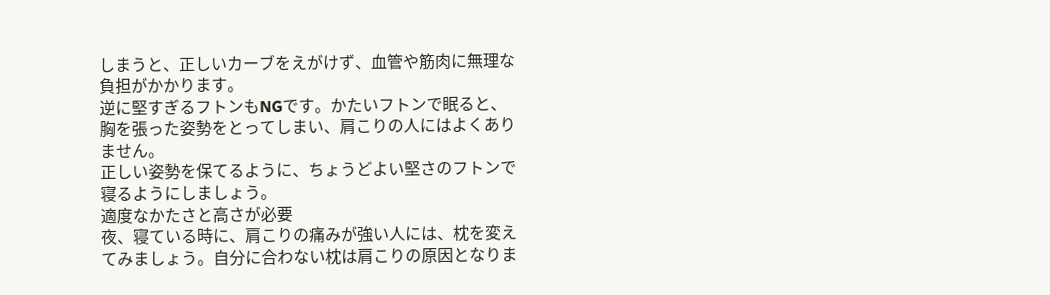しまうと、正しいカーブをえがけず、血管や筋肉に無理な負担がかかります。
逆に堅すぎるフトンもNGです。かたいフトンで眠ると、胸を張った姿勢をとってしまい、肩こりの人にはよくありません。
正しい姿勢を保てるように、ちょうどよい堅さのフトンで寝るようにしましょう。
適度なかたさと高さが必要
夜、寝ている時に、肩こりの痛みが強い人には、枕を変えてみましょう。自分に合わない枕は肩こりの原因となりま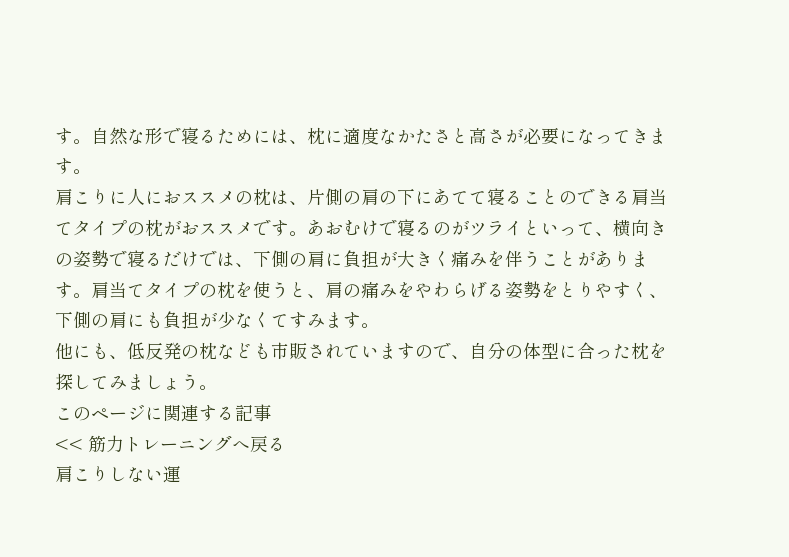す。自然な形で寝るためには、枕に適度なかたさと高さが必要になってきます。
肩こりに人におススメの枕は、片側の肩の下にあてて寝ることのできる肩当てタイプの枕がおススメです。あおむけで寝るのがツライといって、横向きの姿勢で寝るだけでは、下側の肩に負担が大きく痛みを伴うことがあります。肩当てタイプの枕を使うと、肩の痛みをやわらげる姿勢をとりやすく、下側の肩にも負担が少なくてすみます。
他にも、低反発の枕なども市販されていますので、自分の体型に合った枕を探してみましょう。
このページに関連する記事
<< 筋力トレーニングへ戻る
肩こりしない運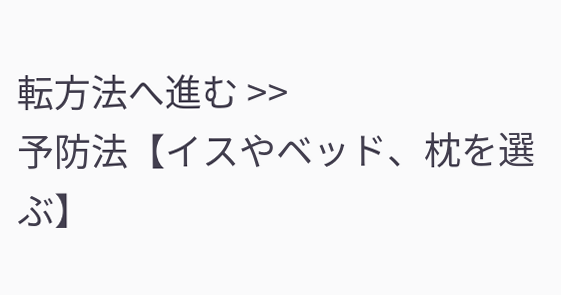転方法へ進む >>
予防法【イスやベッド、枕を選ぶ】